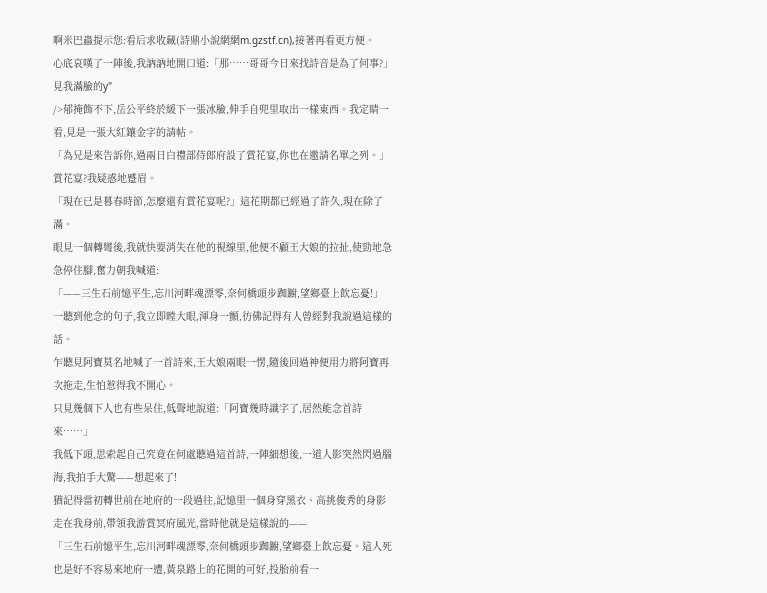啊米巴蟲提示您:看后求收藏(詩鼎小說網網m.gzstf.cn),接著再看更方便。
心底哀嘆了一陣後,我訥訥地開口道:「那……哥哥今日來找詩音是為了何事?」
見我滿臉的y"
/>郁掩飾不下,岳公平終於緩下一張冰臉,伸手自兜里取出一樣東西。我定睛一看,見是一張大紅鑲金字的請帖。
「為兄是來告訴你,過兩日白禮部侍郎府設了賞花宴,你也在邀請名單之列。」
賞花宴?我疑惑地蹙眉。
「現在已是暮春時節,怎麼還有賞花宴呢?」這花期都已經過了許久,現在除了滿。
眼見一個轉彎後,我就快要消失在他的視線里,他便不顧王大娘的拉扯,使勁地急急停住腳,奮力朝我喊道:
「——三生石前憶平生,忘川河畔魂漂零,奈何橋頭步踟躕,望鄉臺上飲忘憂!」
一聽到他念的句子,我立即瞠大眼,渾身一顫,彷佛記得有人曾經對我說過這樣的話。
乍聽見阿寶莫名地喊了一首詩來,王大娘兩眼一愣,隨後回過神便用力將阿寶再次拖走,生怕惹得我不開心。
只見幾個下人也有些呆住,低聲地說道:「阿寶幾時識字了,居然能念首詩來……」
我低下頭,思索起自己究竟在何處聽過這首詩,一陣細想後,一道人影突然閃過腦海,我拍手大驚——想起來了!
猶記得當初轉世前在地府的一段過往,記憶里一個身穿黑衣、高挑俊秀的身影走在我身前,帶領我游賞冥府風光,當時他就是這樣說的——
「三生石前憶平生,忘川河畔魂漂零,奈何橋頭步踟躕,望鄉臺上飲忘憂。這人死也是好不容易來地府一遭,黃泉路上的花開的可好,投胎前看一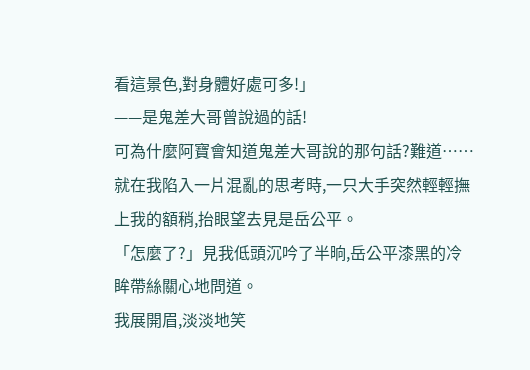看這景色,對身體好處可多!」
——是鬼差大哥曾說過的話!
可為什麼阿寶會知道鬼差大哥說的那句話?難道……
就在我陷入一片混亂的思考時,一只大手突然輕輕撫上我的額稍,抬眼望去見是岳公平。
「怎麼了?」見我低頭沉吟了半晌,岳公平漆黑的冷眸帶絲關心地問道。
我展開眉,淡淡地笑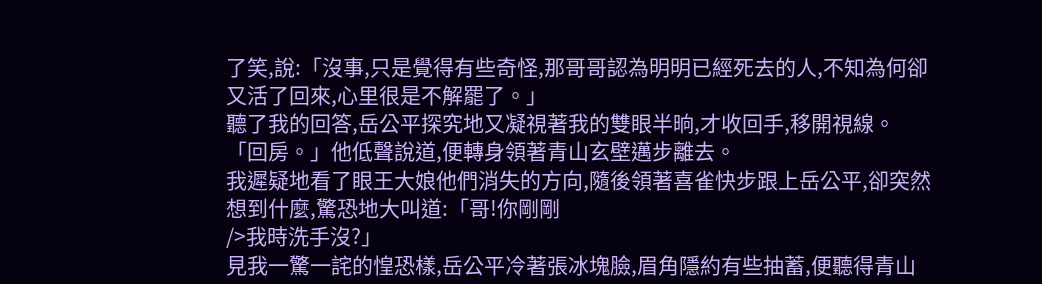了笑,說:「沒事,只是覺得有些奇怪,那哥哥認為明明已經死去的人,不知為何卻又活了回來,心里很是不解罷了。」
聽了我的回答,岳公平探究地又凝視著我的雙眼半晌,才收回手,移開視線。
「回房。」他低聲說道,便轉身領著青山玄壁邁步離去。
我遲疑地看了眼王大娘他們消失的方向,隨後領著喜雀快步跟上岳公平,卻突然想到什麼,驚恐地大叫道:「哥!你剛剛
/>我時洗手沒?」
見我一驚一詫的惶恐樣,岳公平冷著張冰塊臉,眉角隱約有些抽蓄,便聽得青山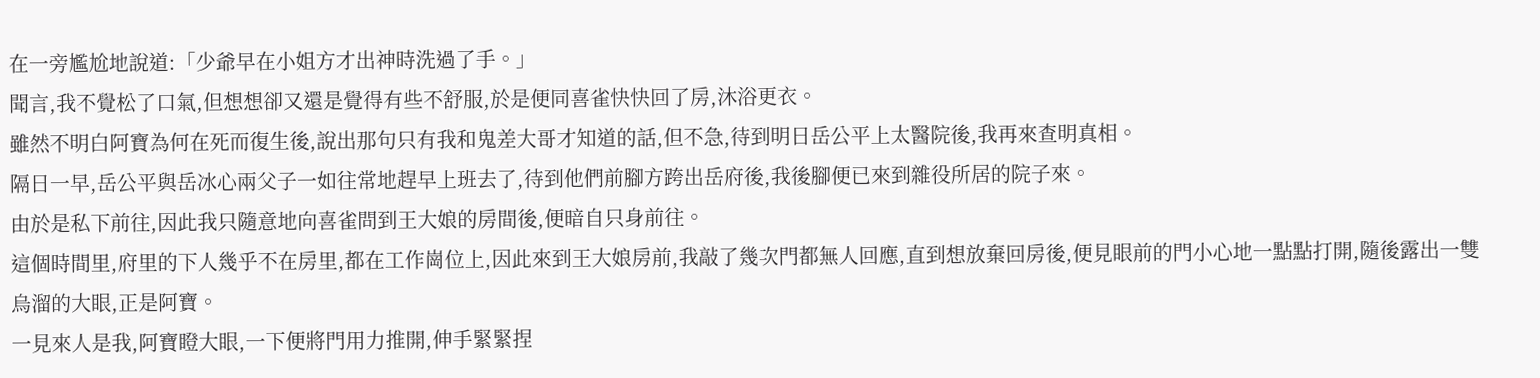在一旁尷尬地說道:「少爺早在小姐方才出神時洗過了手。」
聞言,我不覺松了口氣,但想想卻又還是覺得有些不舒服,於是便同喜雀快快回了房,沐浴更衣。
雖然不明白阿寶為何在死而復生後,說出那句只有我和鬼差大哥才知道的話,但不急,待到明日岳公平上太醫院後,我再來查明真相。
隔日一早,岳公平與岳冰心兩父子一如往常地趕早上班去了,待到他們前腳方跨出岳府後,我後腳便已來到雜役所居的院子來。
由於是私下前往,因此我只隨意地向喜雀問到王大娘的房間後,便暗自只身前往。
這個時間里,府里的下人幾乎不在房里,都在工作崗位上,因此來到王大娘房前,我敲了幾次門都無人回應,直到想放棄回房後,便見眼前的門小心地一點點打開,隨後露出一雙烏溜的大眼,正是阿寶。
一見來人是我,阿寶瞪大眼,一下便將門用力推開,伸手緊緊捏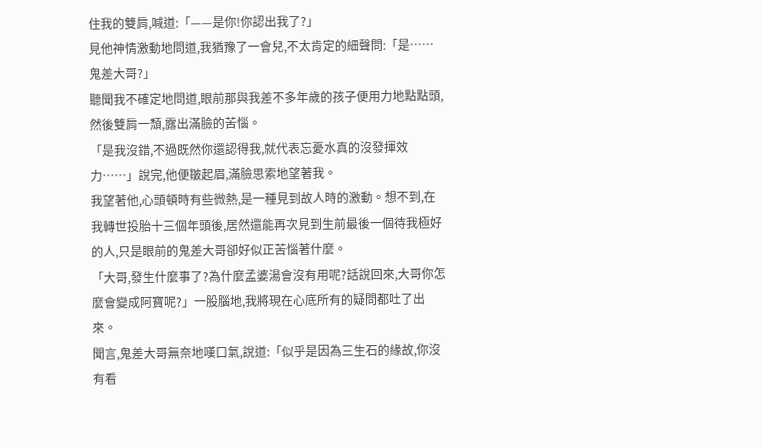住我的雙肩,喊道:「——是你!你認出我了?」
見他神情激動地問道,我猶豫了一會兒,不太肯定的細聲問:「是……鬼差大哥?」
聽聞我不確定地問道,眼前那與我差不多年歲的孩子便用力地點點頭,然後雙肩一頹,露出滿臉的苦惱。
「是我沒錯,不過既然你還認得我,就代表忘憂水真的沒發揮效力……」說完,他便皺起眉,滿臉思索地望著我。
我望著他,心頭頓時有些微熱,是一種見到故人時的激動。想不到,在我轉世投胎十三個年頭後,居然還能再次見到生前最後一個待我極好的人,只是眼前的鬼差大哥卻好似正苦惱著什麼。
「大哥,發生什麼事了?為什麼孟婆湯會沒有用呢?話說回來,大哥你怎麼會變成阿寶呢?」一股腦地,我將現在心底所有的疑問都吐了出來。
聞言,鬼差大哥無奈地嘆口氣,說道:「似乎是因為三生石的緣故,你沒有看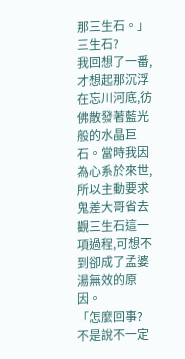那三生石。」
三生石?
我回想了一番,才想起那沉浮在忘川河底,彷佛散發著藍光般的水晶巨石。當時我因為心系於來世,所以主動要求鬼差大哥省去觀三生石這一項過程,可想不到卻成了孟婆湯無效的原因。
「怎麼回事?不是說不一定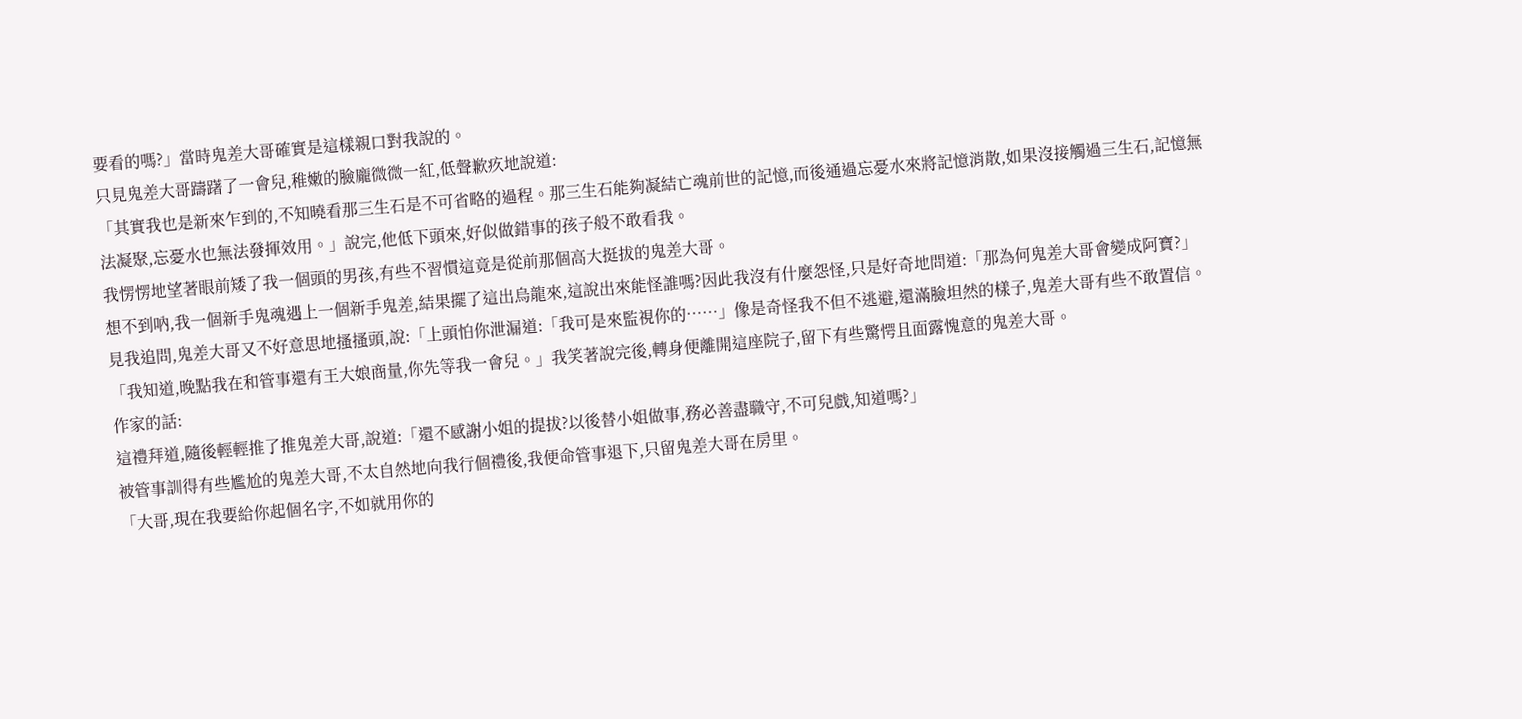要看的嗎?」當時鬼差大哥確實是這樣親口對我說的。
只見鬼差大哥躊躇了一會兒,稚嫩的臉龐微微一紅,低聲歉疚地說道:
「其實我也是新來乍到的,不知曉看那三生石是不可省略的過程。那三生石能夠凝結亡魂前世的記憶,而後通過忘憂水來將記憶消散,如果沒接觸過三生石,記憶無法凝聚,忘憂水也無法發揮效用。」說完,他低下頭來,好似做錯事的孩子般不敢看我。
我愣愣地望著眼前矮了我一個頭的男孩,有些不習慣這竟是從前那個高大挺拔的鬼差大哥。
想不到吶,我一個新手鬼魂遇上一個新手鬼差,結果擺了這出烏龍來,這說出來能怪誰嗎?因此我沒有什麼怨怪,只是好奇地問道:「那為何鬼差大哥會變成阿寶?」
見我追問,鬼差大哥又不好意思地搔搔頭,說:「上頭怕你泄漏道:「我可是來監視你的……」像是奇怪我不但不逃避,還滿臉坦然的樣子,鬼差大哥有些不敢置信。
「我知道,晚點我在和管事還有王大娘商量,你先等我一會兒。」我笑著說完後,轉身便離開這座院子,留下有些驚愕且面露愧意的鬼差大哥。
作家的話:
這禮拜道,隨後輕輕推了推鬼差大哥,說道:「還不感謝小姐的提拔?以後替小姐做事,務必善盡職守,不可兒戲,知道嗎?」
被管事訓得有些尷尬的鬼差大哥,不太自然地向我行個禮後,我便命管事退下,只留鬼差大哥在房里。
「大哥,現在我要給你起個名字,不如就用你的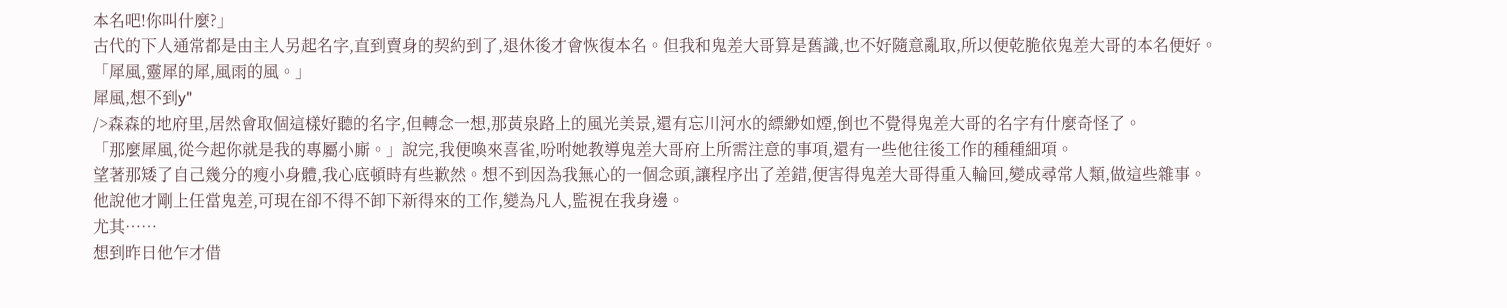本名吧!你叫什麼?」
古代的下人通常都是由主人另起名字,直到賣身的契約到了,退休後才會恢復本名。但我和鬼差大哥算是舊識,也不好隨意亂取,所以便乾脆依鬼差大哥的本名便好。
「犀風,靈犀的犀,風雨的風。」
犀風,想不到y"
/>森森的地府里,居然會取個這樣好聽的名字,但轉念一想,那黃泉路上的風光美景,還有忘川河水的縹緲如煙,倒也不覺得鬼差大哥的名字有什麼奇怪了。
「那麼犀風,從今起你就是我的專屬小廝。」說完,我便喚來喜雀,吩咐她教導鬼差大哥府上所需注意的事項,還有一些他往後工作的種種細項。
望著那矮了自己幾分的瘦小身體,我心底頓時有些歉然。想不到因為我無心的一個念頭,讓程序出了差錯,便害得鬼差大哥得重入輪回,變成尋常人類,做這些雜事。
他說他才剛上任當鬼差,可現在卻不得不卸下新得來的工作,變為凡人,監視在我身邊。
尤其……
想到昨日他乍才借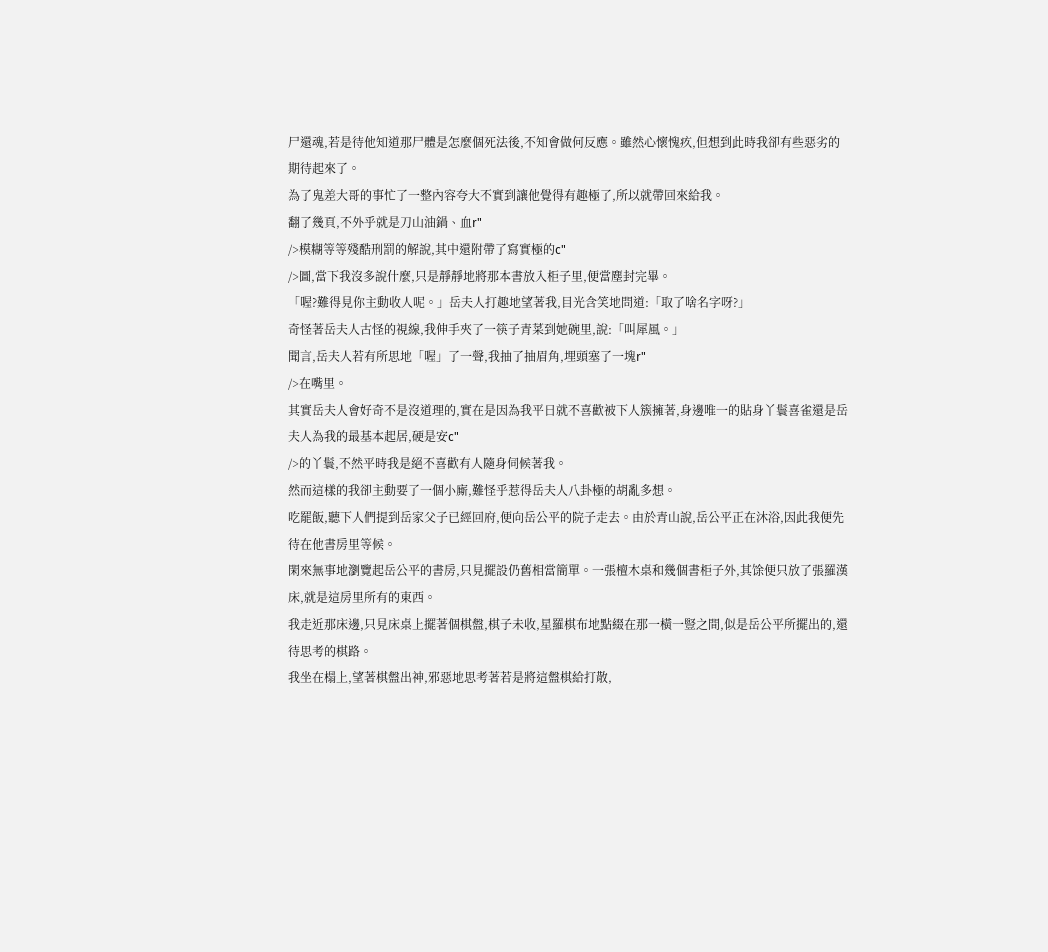尸還魂,若是待他知道那尸體是怎麼個死法後,不知會做何反應。雖然心懷愧疚,但想到此時我卻有些惡劣的期待起來了。
為了鬼差大哥的事忙了一整內容夸大不實到讓他覺得有趣極了,所以就帶回來給我。
翻了幾頁,不外乎就是刀山油鍋、血r"
/>模糊等等殘酷刑罰的解說,其中還附帶了寫實極的c"
/>圖,當下我沒多說什麼,只是靜靜地將那本書放入柜子里,便當塵封完畢。
「喔?難得見你主動收人呢。」岳夫人打趣地望著我,目光含笑地問道:「取了啥名字呀?」
奇怪著岳夫人古怪的視線,我伸手夾了一筷子青菜到她碗里,說:「叫犀風。」
聞言,岳夫人若有所思地「喔」了一聲,我抽了抽眉角,埋頭塞了一塊r"
/>在嘴里。
其實岳夫人會好奇不是沒道理的,實在是因為我平日就不喜歡被下人簇擁著,身邊唯一的貼身丫鬟喜雀還是岳夫人為我的最基本起居,硬是安c"
/>的丫鬟,不然平時我是絕不喜歡有人隨身伺候著我。
然而這樣的我卻主動要了一個小廝,難怪乎惹得岳夫人八卦極的胡亂多想。
吃罷飯,聽下人們提到岳家父子已經回府,便向岳公平的院子走去。由於青山說,岳公平正在沐浴,因此我便先待在他書房里等候。
閑來無事地瀏覽起岳公平的書房,只見擺設仍舊相當簡單。一張檀木桌和幾個書柜子外,其馀便只放了張羅漢床,就是這房里所有的東西。
我走近那床邊,只見床桌上擺著個棋盤,棋子未收,星羅棋布地點綴在那一橫一豎之間,似是岳公平所擺出的,還待思考的棋路。
我坐在榻上,望著棋盤出神,邪惡地思考著若是將這盤棋給打散,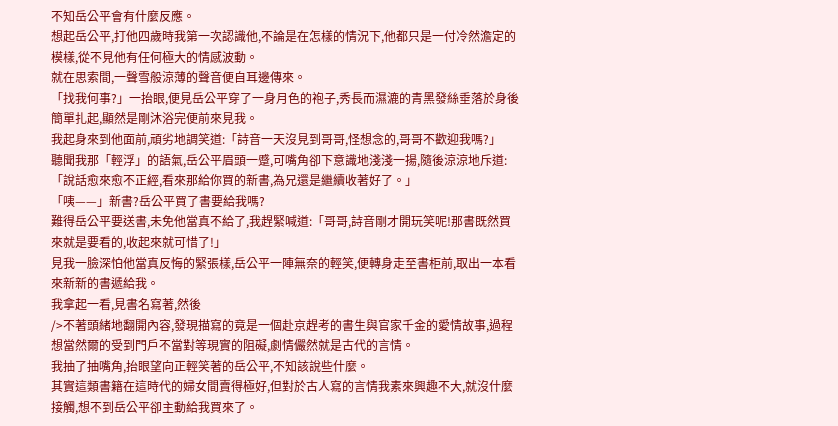不知岳公平會有什麼反應。
想起岳公平,打他四歲時我第一次認識他,不論是在怎樣的情況下,他都只是一付冷然澹定的模樣,從不見他有任何極大的情感波動。
就在思索間,一聲雪般涼薄的聲音便自耳邊傳來。
「找我何事?」一抬眼,便見岳公平穿了一身月色的袍子,秀長而濕漉的青黑發絲垂落於身後簡單扎起,顯然是剛沐浴完便前來見我。
我起身來到他面前,頑劣地調笑道:「詩音一天沒見到哥哥,怪想念的,哥哥不歡迎我嗎?」
聽聞我那「輕浮」的語氣,岳公平眉頭一蹙,可嘴角卻下意識地淺淺一揚,隨後涼涼地斥道:「說話愈來愈不正經,看來那給你買的新書,為兄還是繼續收著好了。」
「咦——」新書?岳公平買了書要給我嗎?
難得岳公平要送書,未免他當真不給了,我趕緊喊道:「哥哥,詩音剛才開玩笑呢!那書既然買來就是要看的,收起來就可惜了!」
見我一臉深怕他當真反悔的緊張樣,岳公平一陣無奈的輕笑,便轉身走至書柜前,取出一本看來新新的書遞給我。
我拿起一看,見書名寫著,然後
/>不著頭緒地翻開內容,發現描寫的竟是一個赴京趕考的書生與官家千金的愛情故事,過程想當然爾的受到門戶不當對等現實的阻礙,劇情儼然就是古代的言情。
我抽了抽嘴角,抬眼望向正輕笑著的岳公平,不知該說些什麼。
其實這類書籍在這時代的婦女間賣得極好,但對於古人寫的言情我素來興趣不大,就沒什麼接觸,想不到岳公平卻主動給我買來了。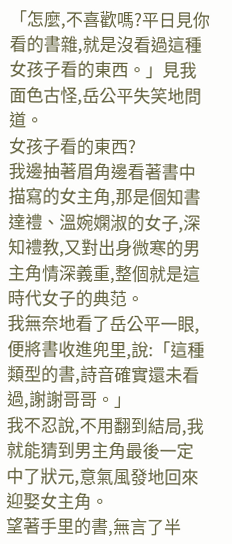「怎麼,不喜歡嗎?平日見你看的書雜,就是沒看過這種女孩子看的東西。」見我面色古怪,岳公平失笑地問道。
女孩子看的東西?
我邊抽著眉角邊看著書中描寫的女主角,那是個知書達禮、溫婉嫻淑的女子,深知禮教,又對出身微寒的男主角情深義重,整個就是這時代女子的典范。
我無奈地看了岳公平一眼,便將書收進兜里,說:「這種類型的書,詩音確實還未看過,謝謝哥哥。」
我不忍說,不用翻到結局,我就能猜到男主角最後一定中了狀元,意氣風發地回來迎娶女主角。
望著手里的書,無言了半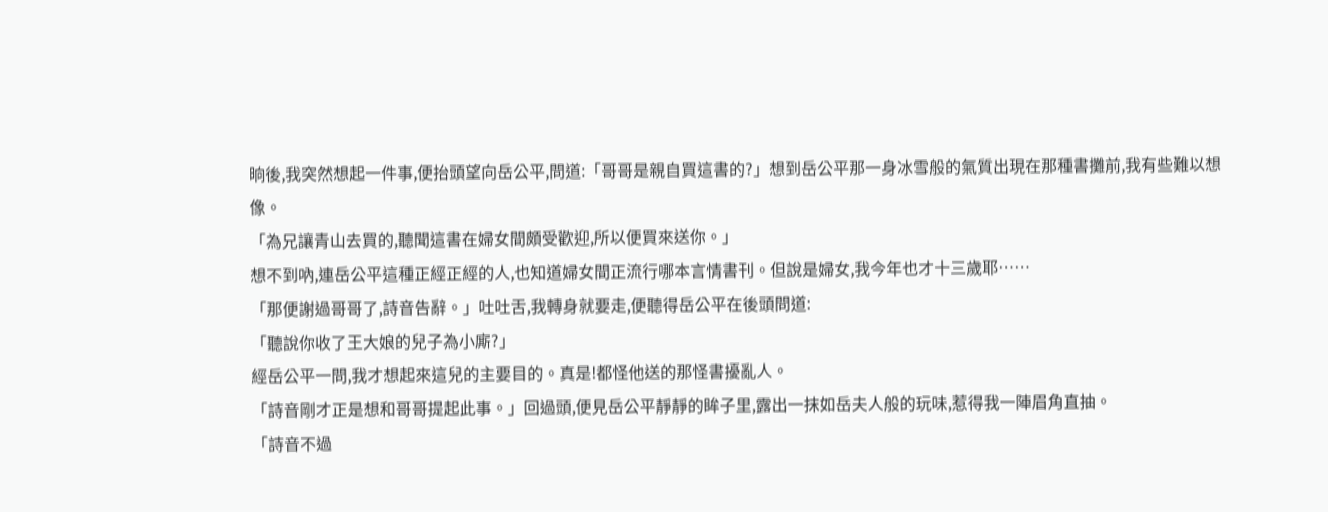晌後,我突然想起一件事,便抬頭望向岳公平,問道:「哥哥是親自買這書的?」想到岳公平那一身冰雪般的氣質出現在那種書攤前,我有些難以想像。
「為兄讓青山去買的,聽聞這書在婦女間頗受歡迎,所以便買來送你。」
想不到吶,連岳公平這種正經正經的人,也知道婦女間正流行哪本言情書刊。但說是婦女,我今年也才十三歲耶……
「那便謝過哥哥了,詩音告辭。」吐吐舌,我轉身就要走,便聽得岳公平在後頭問道:
「聽說你收了王大娘的兒子為小廝?」
經岳公平一問,我才想起來這兒的主要目的。真是!都怪他送的那怪書擾亂人。
「詩音剛才正是想和哥哥提起此事。」回過頭,便見岳公平靜靜的眸子里,露出一抹如岳夫人般的玩味,惹得我一陣眉角直抽。
「詩音不過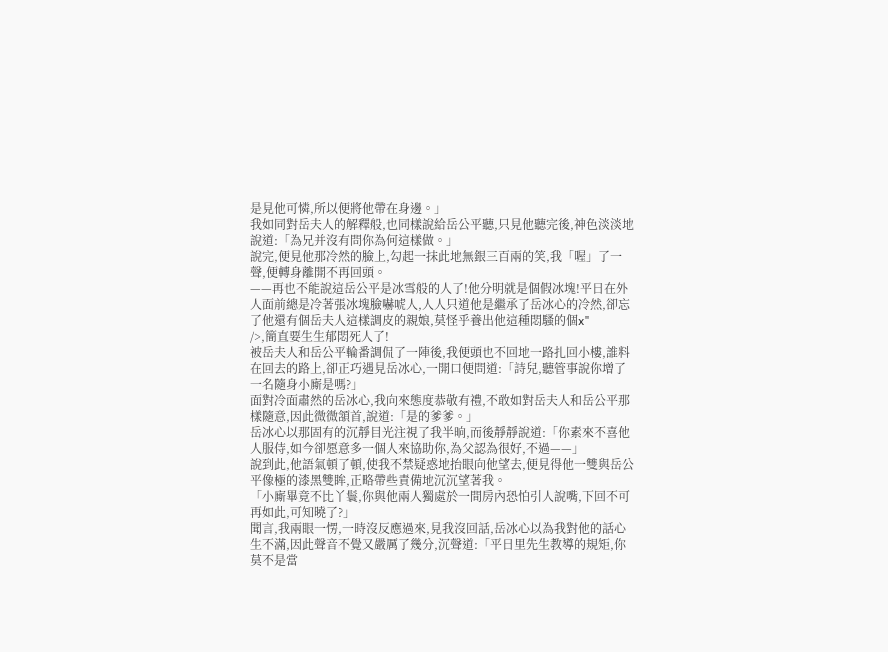是見他可憐,所以便將他帶在身邊。」
我如同對岳夫人的解釋般,也同樣說給岳公平聽,只見他聽完後,神色淡淡地說道:「為兄并沒有問你為何這樣做。」
說完,便見他那冷然的臉上,勾起一抹此地無銀三百兩的笑,我「喔」了一聲,便轉身離開不再回頭。
——再也不能說這岳公平是冰雪般的人了!他分明就是個假冰塊!平日在外人面前總是冷著張冰塊臉嚇唬人,人人只道他是繼承了岳冰心的冷然,卻忘了他還有個岳夫人這樣調皮的親娘,莫怪乎養出他這種悶騷的個x"
/>,簡直要生生郁悶死人了!
被岳夫人和岳公平輪番調侃了一陣後,我便頭也不回地一路扎回小樓,誰料在回去的路上,卻正巧遇見岳冰心,一開口便問道:「詩兒,聽管事說你增了一名隨身小廝是嗎?」
面對冷面肅然的岳冰心,我向來態度恭敬有禮,不敢如對岳夫人和岳公平那樣隨意,因此微微頷首,說道:「是的爹爹。」
岳冰心以那固有的沉靜目光注視了我半晌,而後靜靜說道:「你素來不喜他人服侍,如今卻愿意多一個人來協助你,為父認為很好,不過——」
說到此,他語氣頓了頓,使我不禁疑惑地抬眼向他望去,便見得他一雙與岳公平像極的漆黑雙眸,正略帶些責備地沉沉望著我。
「小廝畢竟不比丫鬟,你與他兩人獨處於一間房內恐怕引人說嘴,下回不可再如此,可知曉了?」
聞言,我兩眼一愣,一時沒反應過來,見我沒回話,岳冰心以為我對他的話心生不滿,因此聲音不覺又嚴厲了幾分,沉聲道:「平日里先生教導的規矩,你莫不是當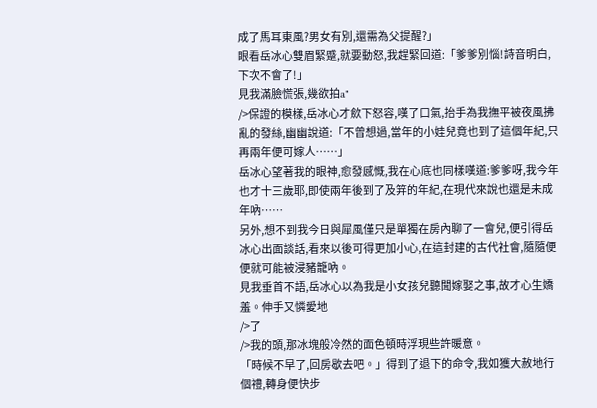成了馬耳東風?男女有別,還需為父提醒?」
眼看岳冰心雙眉緊蹙,就要動怒,我趕緊回道:「爹爹別惱!詩音明白,下次不會了!」
見我滿臉慌張,幾欲拍a"
/>保證的模樣,岳冰心才歛下怒容,嘆了口氣,抬手為我撫平被夜風拂亂的發絲,幽幽說道:「不曾想過,當年的小娃兒竟也到了這個年紀,只再兩年便可嫁人……」
岳冰心望著我的眼神,愈發感慨,我在心底也同樣嘆道:爹爹呀,我今年也才十三歲耶,即使兩年後到了及笄的年紀,在現代來說也還是未成年吶……
另外,想不到我今日與犀風僅只是單獨在房內聊了一會兒,便引得岳冰心出面談話,看來以後可得更加小心,在這封建的古代社會,隨隨便便就可能被浸豬籠吶。
見我垂首不語,岳冰心以為我是小女孩兒聽聞嫁娶之事,故才心生嬌羞。伸手又憐愛地
/>了
/>我的頭,那冰塊般冷然的面色頓時浮現些許暖意。
「時候不早了,回房歇去吧。」得到了退下的命令,我如獲大赦地行個禮,轉身便快步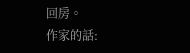回房。
作家的話: